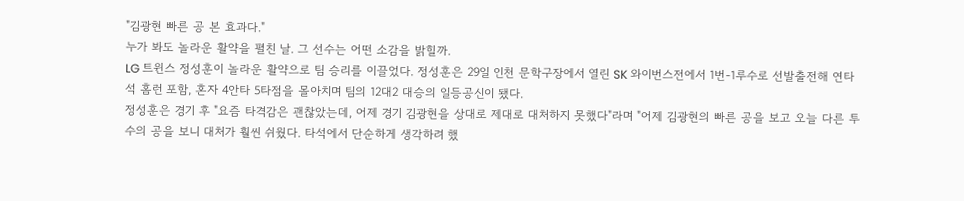"김광현 빠른 공 본 효과다."
누가 봐도 놀라운 활약을 펼친 날. 그 선수는 어떤 소감을 밝힐까.
LG 트윈스 정성훈이 놀라운 활약으로 팀 승리를 이끌었다. 정성훈은 29일 인천 문학구장에서 열린 SK 와이번스전에서 1번-1루수로 선발출전해 연타석 홈런 포함, 혼자 4안타 5타점을 몰아치며 팀의 12대2 대승의 일등공신이 됐다.
정성훈은 경기 후 "요즘 타격감은 괜찮았는데, 어제 경기 김광현을 상대로 제대로 대처하지 못했다"라며 "어제 김광현의 빠른 공을 보고 오늘 다른 투수의 공을 보니 대처가 훨씬 쉬웠다. 타석에서 단순하게 생각하려 했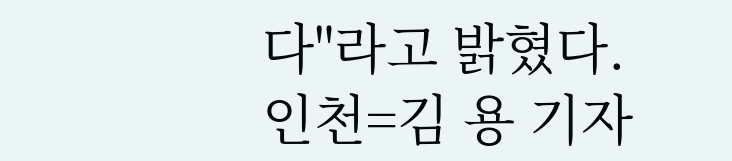다"라고 밝혔다.
인천=김 용 기자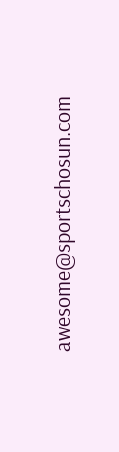awesome@sportschosun.com